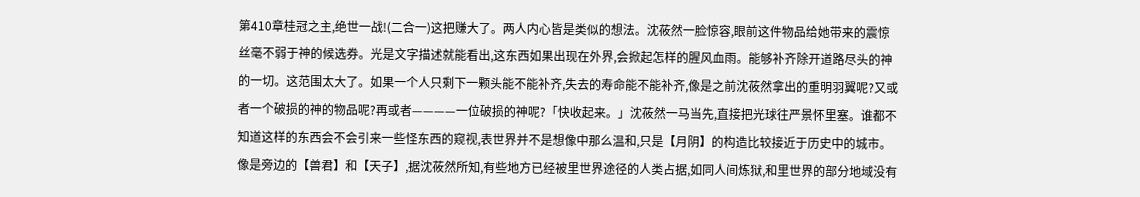第410章桂冠之主,绝世一战!(二合一)这把赚大了。两人内心皆是类似的想法。沈莜然一脸惊容,眼前这件物品给她带来的震惊丝毫不弱于神的候选券。光是文字描述就能看出,这东西如果出现在外界,会掀起怎样的腥风血雨。能够补齐除开道路尽头的神的一切。这范围太大了。如果一个人只剩下一颗头能不能补齐,失去的寿命能不能补齐,像是之前沈莜然拿出的重明羽翼呢?又或者一个破损的神的物品呢?再或者————一位破损的神呢?「快收起来。」沈莜然一马当先,直接把光球往严景怀里塞。谁都不知道这样的东西会不会引来一些怪东西的窥视,表世界并不是想像中那么温和,只是【月阴】的构造比较接近于历史中的城市。像是旁边的【兽君】和【天子】,据沈莜然所知,有些地方已经被里世界途径的人类占据,如同人间炼狱,和里世界的部分地域没有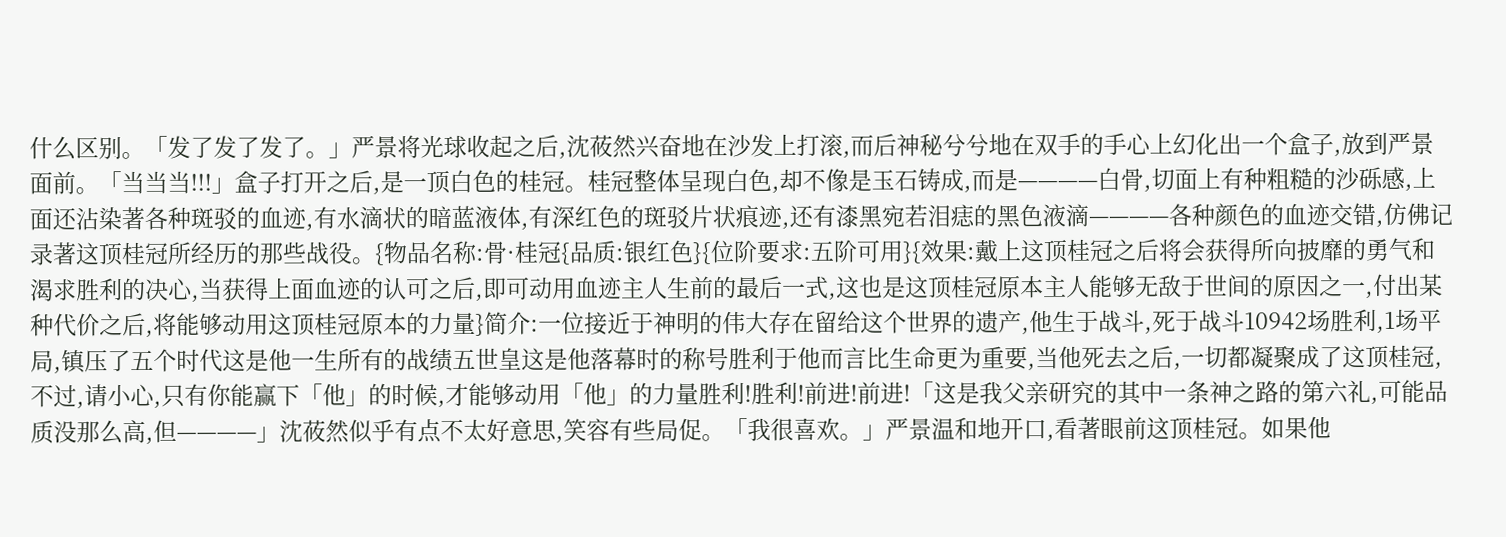什么区别。「发了发了发了。」严景将光球收起之后,沈莜然兴奋地在沙发上打滚,而后神秘兮兮地在双手的手心上幻化出一个盒子,放到严景面前。「当当当!!!」盒子打开之后,是一顶白色的桂冠。桂冠整体呈现白色,却不像是玉石铸成,而是————白骨,切面上有种粗糙的沙砾感,上面还沾染著各种斑驳的血迹,有水滴状的暗蓝液体,有深红色的斑驳片状痕迹,还有漆黑宛若泪痣的黑色液滴————各种颜色的血迹交错,仿佛记录著这顶桂冠所经历的那些战役。{物品名称:骨·桂冠{品质:银红色}{位阶要求:五阶可用}{效果:戴上这顶桂冠之后将会获得所向披靡的勇气和渴求胜利的决心,当获得上面血迹的认可之后,即可动用血迹主人生前的最后一式,这也是这顶桂冠原本主人能够无敌于世间的原因之一,付出某种代价之后,将能够动用这顶桂冠原本的力量}简介:一位接近于神明的伟大存在留给这个世界的遗产,他生于战斗,死于战斗10942场胜利,1场平局,镇压了五个时代这是他一生所有的战绩五世皇这是他落幕时的称号胜利于他而言比生命更为重要,当他死去之后,一切都凝聚成了这顶桂冠,不过,请小心,只有你能赢下「他」的时候,才能够动用「他」的力量胜利!胜利!前进!前进!「这是我父亲研究的其中一条神之路的第六礼,可能品质没那么高,但————」沈莜然似乎有点不太好意思,笑容有些局促。「我很喜欢。」严景温和地开口,看著眼前这顶桂冠。如果他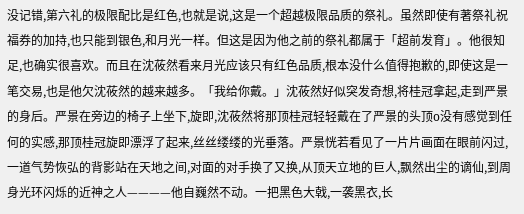没记错,第六礼的极限配比是红色,也就是说,这是一个超越极限品质的祭礼。虽然即使有著祭礼祝福券的加持,也只能到银色,和月光一样。但这是因为他之前的祭礼都属于「超前发育」。他很知足,也确实很喜欢。而且在沈莜然看来月光应该只有红色品质,根本没什么值得抱歉的,即使这是一笔交易,也是他欠沈莜然的越来越多。「我给你戴。」沈莜然好似突发奇想,将桂冠拿起,走到严景的身后。严景在旁边的椅子上坐下,旋即,沈莜然将那顶桂冠轻轻戴在了严景的头顶o没有感觉到任何的实感,那顶桂冠旋即漂浮了起来,丝丝缕缕的光垂落。严景恍若看见了一片片画面在眼前闪过,一道气势恢弘的背影站在天地之间,对面的对手换了又换,从顶天立地的巨人,飘然出尘的谪仙,到周身光环闪烁的近神之人————他自巍然不动。一把黑色大戟,一袭黑衣,长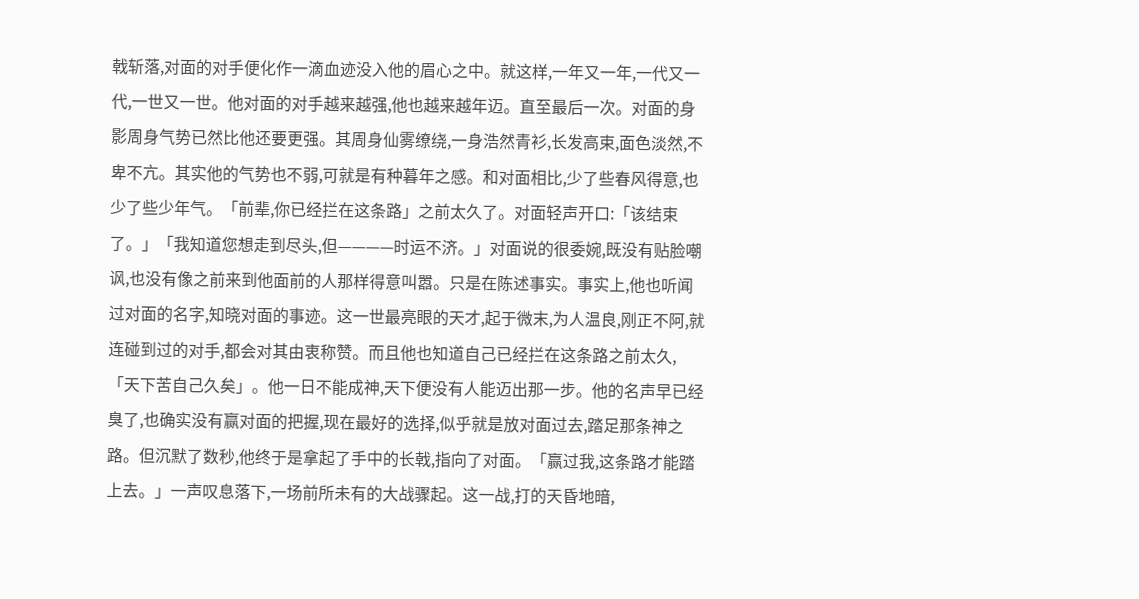戟斩落,对面的对手便化作一滴血迹没入他的眉心之中。就这样,一年又一年,一代又一代,一世又一世。他对面的对手越来越强,他也越来越年迈。直至最后一次。对面的身影周身气势已然比他还要更强。其周身仙雾缭绕,一身浩然青衫,长发高束,面色淡然,不卑不亢。其实他的气势也不弱,可就是有种暮年之感。和对面相比,少了些春风得意,也少了些少年气。「前辈,你已经拦在这条路」之前太久了。对面轻声开口:「该结束了。」「我知道您想走到尽头,但————时运不济。」对面说的很委婉,既没有贴脸嘲讽,也没有像之前来到他面前的人那样得意叫嚣。只是在陈述事实。事实上,他也听闻过对面的名字,知晓对面的事迹。这一世最亮眼的天才,起于微末,为人温良,刚正不阿,就连碰到过的对手,都会对其由衷称赞。而且他也知道自己已经拦在这条路之前太久,「天下苦自己久矣」。他一日不能成神,天下便没有人能迈出那一步。他的名声早已经臭了,也确实没有赢对面的把握,现在最好的选择,似乎就是放对面过去,踏足那条神之路。但沉默了数秒,他终于是拿起了手中的长戟,指向了对面。「赢过我,这条路才能踏上去。」一声叹息落下,一场前所未有的大战骤起。这一战,打的天昏地暗,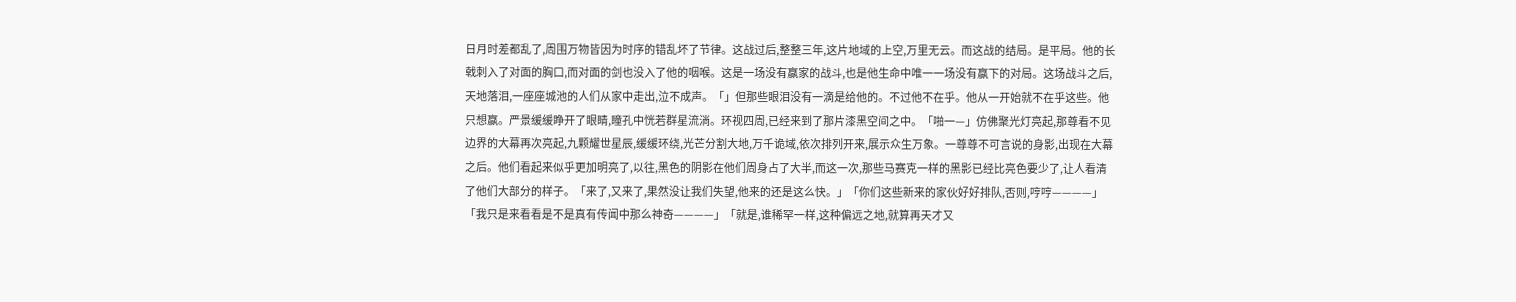日月时差都乱了,周围万物皆因为时序的错乱坏了节律。这战过后,整整三年,这片地域的上空,万里无云。而这战的结局。是平局。他的长戟刺入了对面的胸口,而对面的剑也没入了他的咽喉。这是一场没有赢家的战斗,也是他生命中唯一一场没有赢下的对局。这场战斗之后,天地落泪,一座座城池的人们从家中走出,泣不成声。「」但那些眼泪没有一滴是给他的。不过他不在乎。他从一开始就不在乎这些。他只想赢。严景缓缓睁开了眼睛,瞳孔中恍若群星流淌。环视四周,已经来到了那片漆黑空间之中。「啪一—」仿佛聚光灯亮起,那尊看不见边界的大幕再次亮起,九颗耀世星辰,缓缓环绕,光芒分割大地,万千诡域,依次排列开来,展示众生万象。一尊尊不可言说的身影,出现在大幕之后。他们看起来似乎更加明亮了,以往,黑色的阴影在他们周身占了大半,而这一次,那些马赛克一样的黑影已经比亮色要少了,让人看清了他们大部分的样子。「来了,又来了,果然没让我们失望,他来的还是这么快。」「你们这些新来的家伙好好排队,否则,哼哼————」「我只是来看看是不是真有传闻中那么神奇————」「就是,谁稀罕一样,这种偏远之地,就算再天才又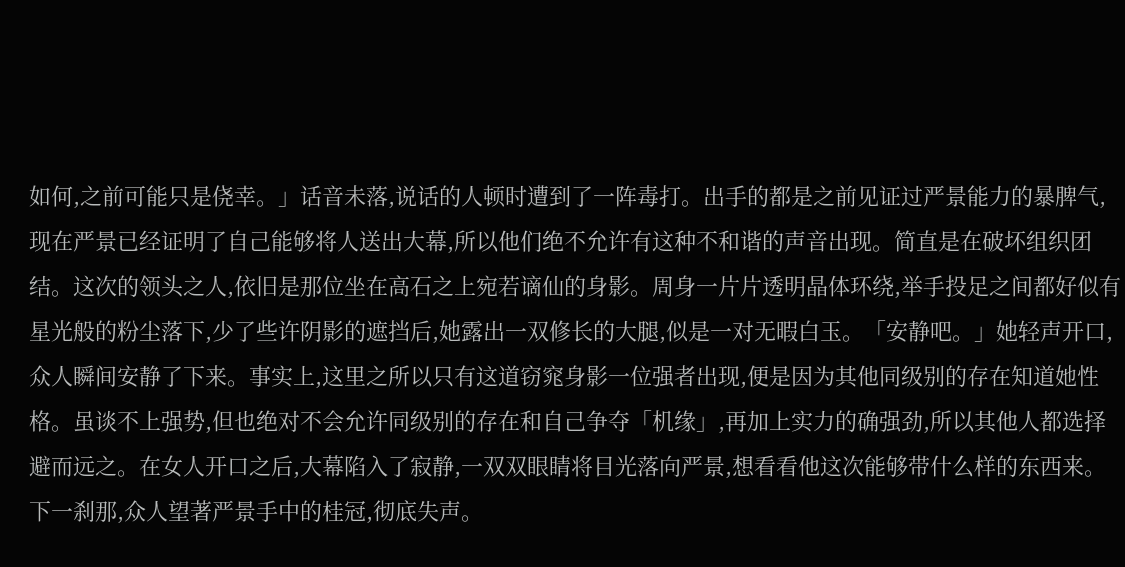如何,之前可能只是侥幸。」话音未落,说话的人顿时遭到了一阵毒打。出手的都是之前见证过严景能力的暴脾气,现在严景已经证明了自己能够将人送出大幕,所以他们绝不允许有这种不和谐的声音出现。简直是在破坏组织团结。这次的领头之人,依旧是那位坐在高石之上宛若谪仙的身影。周身一片片透明晶体环绕,举手投足之间都好似有星光般的粉尘落下,少了些许阴影的遮挡后,她露出一双修长的大腿,似是一对无暇白玉。「安静吧。」她轻声开口,众人瞬间安静了下来。事实上,这里之所以只有这道窃窕身影一位强者出现,便是因为其他同级别的存在知道她性格。虽谈不上强势,但也绝对不会允许同级别的存在和自己争夺「机缘」,再加上实力的确强劲,所以其他人都选择避而远之。在女人开口之后,大幕陷入了寂静,一双双眼睛将目光落向严景,想看看他这次能够带什么样的东西来。下一刹那,众人望著严景手中的桂冠,彻底失声。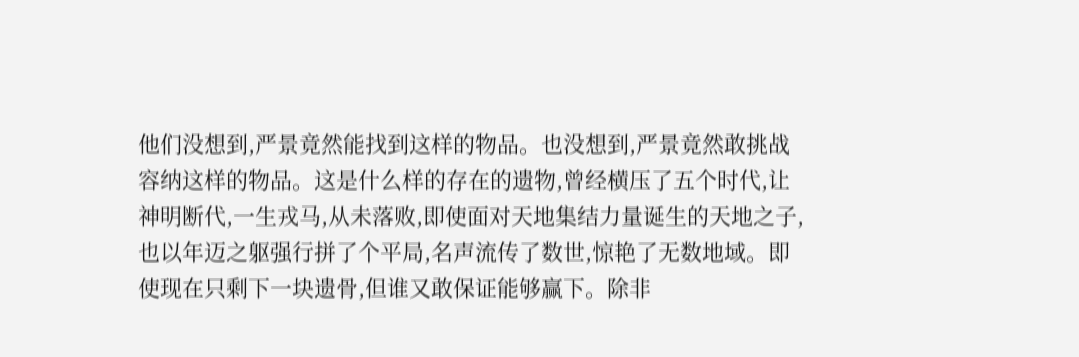他们没想到,严景竟然能找到这样的物品。也没想到,严景竟然敢挑战容纳这样的物品。这是什么样的存在的遗物,曾经横压了五个时代,让神明断代,一生戎马,从未落败,即使面对天地集结力量诞生的天地之子,也以年迈之躯强行拼了个平局,名声流传了数世,惊艳了无数地域。即使现在只剩下一块遗骨,但谁又敢保证能够赢下。除非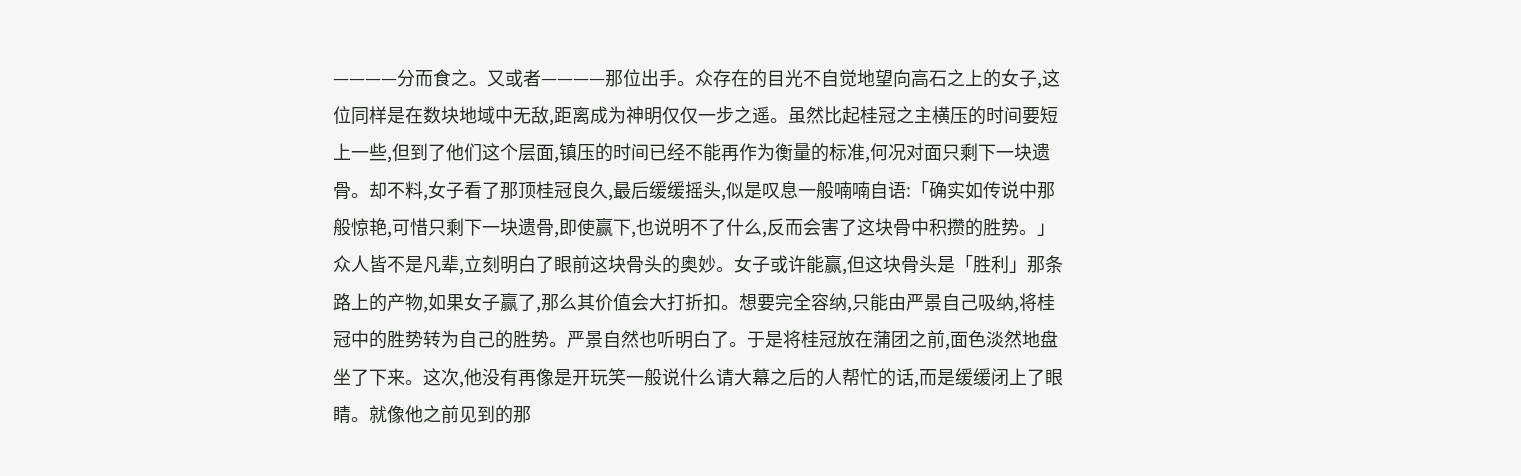————分而食之。又或者————那位出手。众存在的目光不自觉地望向高石之上的女子,这位同样是在数块地域中无敌,距离成为神明仅仅一步之遥。虽然比起桂冠之主横压的时间要短上一些,但到了他们这个层面,镇压的时间已经不能再作为衡量的标准,何况对面只剩下一块遗骨。却不料,女子看了那顶桂冠良久,最后缓缓摇头,似是叹息一般喃喃自语:「确实如传说中那般惊艳,可惜只剩下一块遗骨,即使赢下,也说明不了什么,反而会害了这块骨中积攒的胜势。」众人皆不是凡辈,立刻明白了眼前这块骨头的奥妙。女子或许能赢,但这块骨头是「胜利」那条路上的产物,如果女子赢了,那么其价值会大打折扣。想要完全容纳,只能由严景自己吸纳,将桂冠中的胜势转为自己的胜势。严景自然也听明白了。于是将桂冠放在蒲团之前,面色淡然地盘坐了下来。这次,他没有再像是开玩笑一般说什么请大幕之后的人帮忙的话,而是缓缓闭上了眼睛。就像他之前见到的那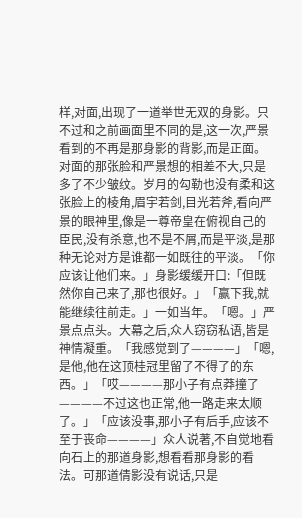样,对面,出现了一道举世无双的身影。只不过和之前画面里不同的是,这一次,严景看到的不再是那身影的背影,而是正面。对面的那张脸和严景想的相差不大,只是多了不少皱纹。岁月的勾勒也没有柔和这张脸上的棱角,眉宇若剑,目光若斧,看向严景的眼神里,像是一尊帝皇在俯视自己的臣民,没有杀意,也不是不屑,而是平淡,是那种无论对方是谁都一如既往的平淡。「你应该让他们来。」身影缓缓开口:「但既然你自己来了,那也很好。」「赢下我,就能继续往前走。」一如当年。「嗯。」严景点点头。大幕之后,众人窃窃私语,皆是神情凝重。「我感觉到了————」「嗯,是他,他在这顶桂冠里留了不得了的东西。」「哎————那小子有点莽撞了————不过这也正常,他一路走来太顺了。」「应该没事,那小子有后手,应该不至于丧命————」众人说著,不自觉地看向石上的那道身影,想看看那身影的看法。可那道倩影没有说话,只是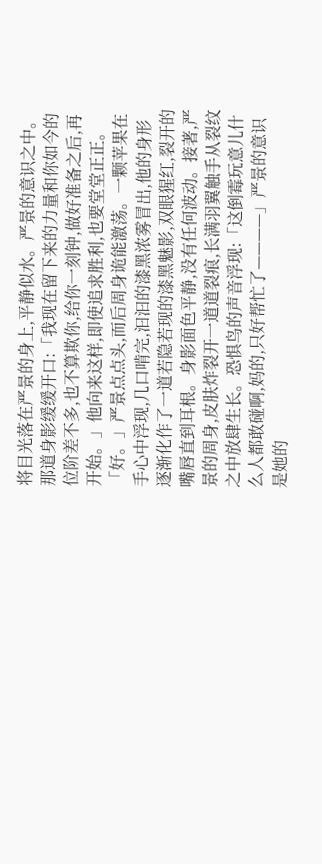将目光落在严景的身上,平静似水。严景的意识之中。那道身影缓缓开口:「我现在留下来的力量和你如今的位阶差不多,也不算欺你,给你一刻钟,做好准备之后,再开始。」他向来这样,即使追求胜利,也要堂堂正正。「好。」严景点点头,而后周身诡能激荡。一颗苹果在手心中浮现,几口啃完,汩汩的漆黑浓雾冒出,他的身形逐渐化作了一道若隐若现的漆黑魅影,双眼猩红,裂开的嘴唇直到耳根。身影面色平静,没有任何波动。接著,严景的周身,皮肤炸裂开一道道裂痕,长满羽翼触手从裂纹之中放肆生长。恐惧鸟的声音浮现:「这倒霉玩意儿什么人都敢碰啊,妈的,只好帮忙了————」严景的意识是她的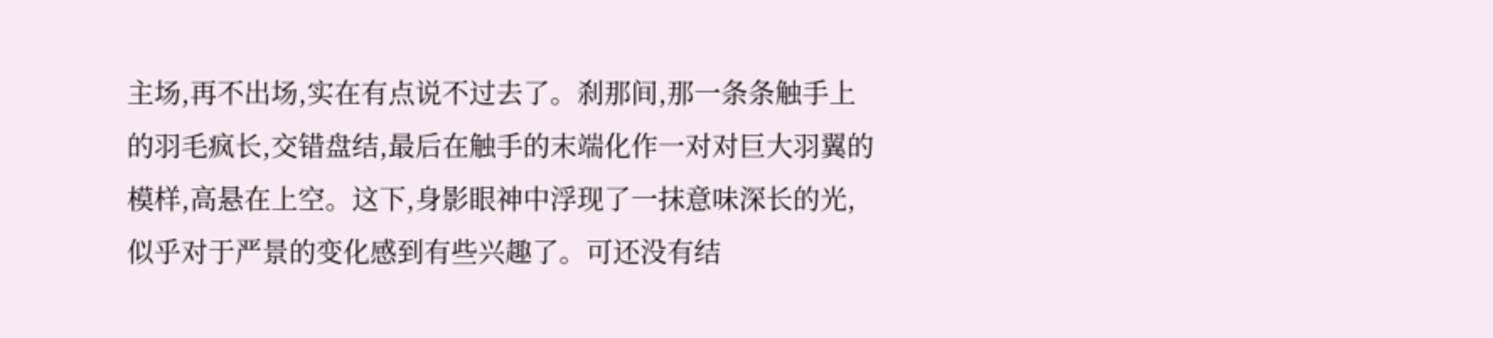主场,再不出场,实在有点说不过去了。刹那间,那一条条触手上的羽毛疯长,交错盘结,最后在触手的末端化作一对对巨大羽翼的模样,高悬在上空。这下,身影眼神中浮现了一抹意味深长的光,似乎对于严景的变化感到有些兴趣了。可还没有结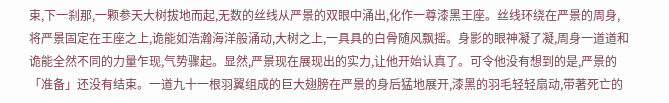束,下一刹那,一颗参天大树拔地而起,无数的丝线从严景的双眼中涌出,化作一尊漆黑王座。丝线环绕在严景的周身,将严景固定在王座之上,诡能如浩瀚海洋般涌动,大树之上,一具具的白骨随风飘摇。身影的眼神凝了凝,周身一道道和诡能全然不同的力量乍现,气势骤起。显然,严景现在展现出的实力,让他开始认真了。可令他没有想到的是,严景的「准备」还没有结束。一道九十一根羽翼组成的巨大翅膀在严景的身后猛地展开,漆黑的羽毛轻轻扇动,带著死亡的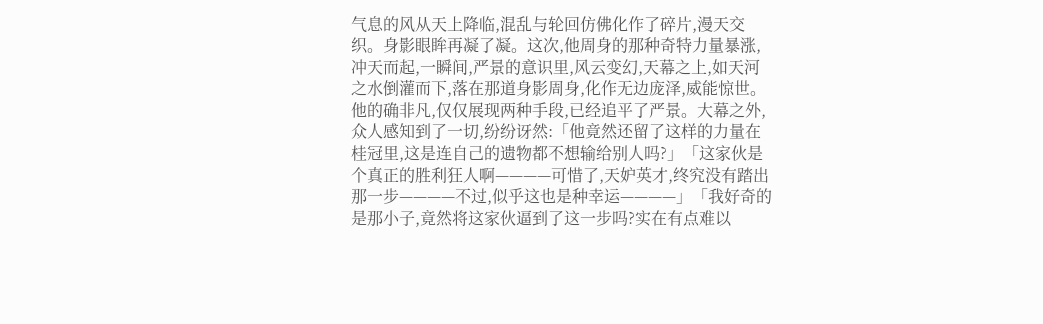气息的风从天上降临,混乱与轮回仿佛化作了碎片,漫天交织。身影眼眸再凝了凝。这次,他周身的那种奇特力量暴涨,冲天而起,一瞬间,严景的意识里,风云变幻,天幕之上,如天河之水倒灌而下,落在那道身影周身,化作无边庞泽,威能惊世。他的确非凡,仅仅展现两种手段,已经追平了严景。大幕之外,众人感知到了一切,纷纷讶然:「他竟然还留了这样的力量在桂冠里,这是连自己的遗物都不想输给别人吗?」「这家伙是个真正的胜利狂人啊————可惜了,天妒英才,终究没有踏出那一步————不过,似乎这也是种幸运————」「我好奇的是那小子,竟然将这家伙逼到了这一步吗?实在有点难以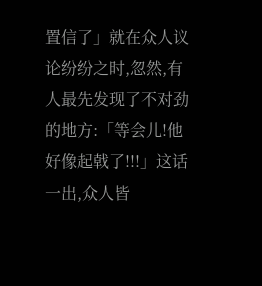置信了」就在众人议论纷纷之时,忽然,有人最先发现了不对劲的地方:「等会儿!他好像起戟了!!!」这话一出,众人皆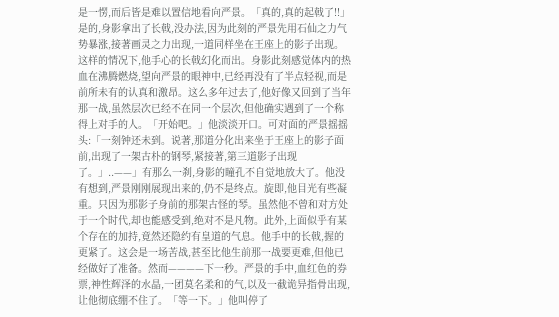是一愣,而后皆是难以置信地看向严景。「真的,真的起戟了!!」是的,身影拿出了长戟,没办法,因为此刻的严景先用石仙之力气势暴涨,接著画灵之力出现,一道同样坐在王座上的影子出现。这样的情况下,他手心的长戟幻化而出。身影此刻感觉体内的热血在沸腾燃烧,望向严景的眼神中,已经再没有了半点轻视,而是前所未有的认真和激昂。这么多年过去了,他好像又回到了当年那一战,虽然层次已经不在同一个层次,但他确实遇到了一个称得上对手的人。「开始吧。」他淡淡开口。可对面的严景摇摇头:「一刻钟还未到。说著,那道分化出来坐于王座上的影子面前,出现了一架古朴的钢琴,紧接著,第三道影子出现了。」..——」有那么一刹,身影的瞳孔不自觉地放大了。他没有想到,严景刚刚展现出来的,仍不是终点。旋即,他目光有些凝重。只因为那影子身前的那架古怪的琴。虽然他不曾和对方处于一个时代,却也能感受到,绝对不是凡物。此外,上面似乎有某个存在的加持,竟然还隐约有皇道的气息。他手中的长戟,握的更紧了。这会是一场苦战,甚至比他生前那一战要更难,但他已经做好了准备。然而————下一秒。严景的手中,血红色的券票,神性辉泽的水晶,一团莫名柔和的气,以及一截诡异指骨出现,让他彻底绷不住了。「等一下。」他叫停了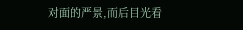对面的严景,而后目光看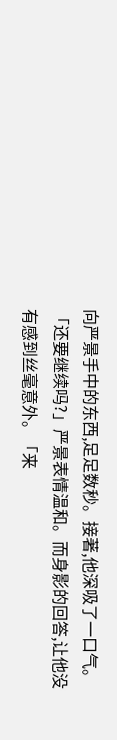向严景手中的东西,足足数秒。接著,他深吸了一口气。「还要继续吗?」严景表情温和。而身影的回答,让他没有感到丝毫意外。「来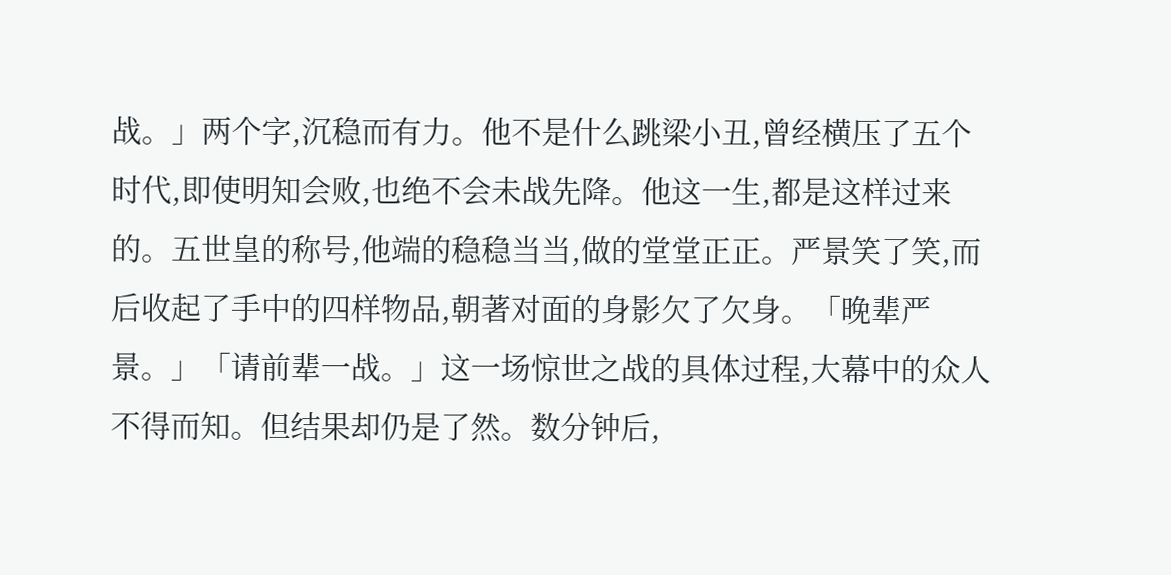战。」两个字,沉稳而有力。他不是什么跳梁小丑,曾经横压了五个时代,即使明知会败,也绝不会未战先降。他这一生,都是这样过来的。五世皇的称号,他端的稳稳当当,做的堂堂正正。严景笑了笑,而后收起了手中的四样物品,朝著对面的身影欠了欠身。「晚辈严景。」「请前辈一战。」这一场惊世之战的具体过程,大幕中的众人不得而知。但结果却仍是了然。数分钟后,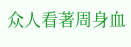众人看著周身血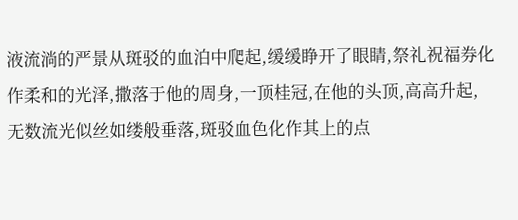液流淌的严景从斑驳的血泊中爬起,缓缓睁开了眼睛,祭礼祝福券化作柔和的光泽,撒落于他的周身,一顶桂冠,在他的头顶,高高升起,无数流光似丝如缕般垂落,斑驳血色化作其上的点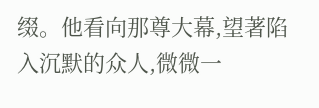缀。他看向那尊大幕,望著陷入沉默的众人,微微一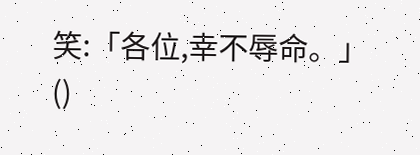笑:「各位,幸不辱命。」
()